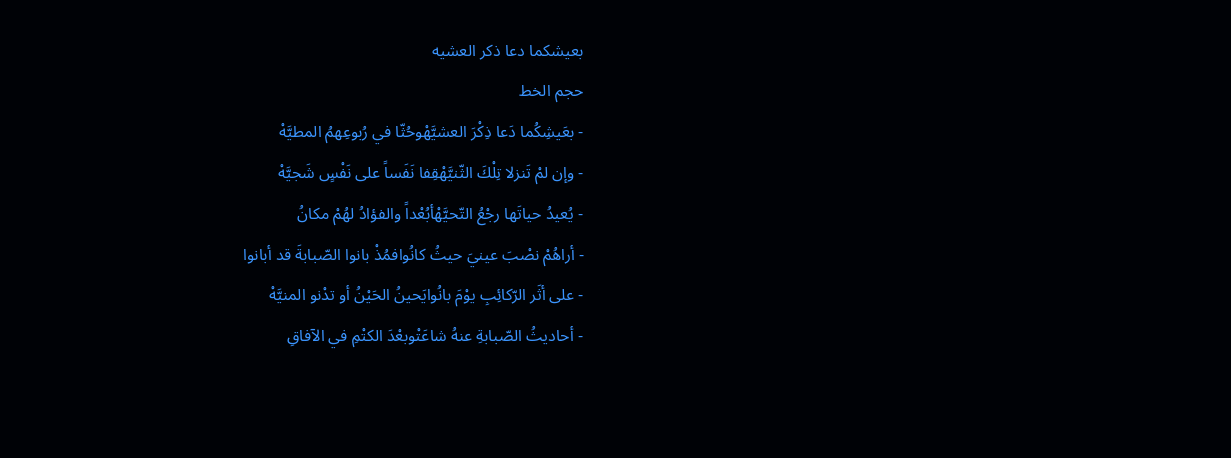بعيشكما دعا ذكر العشيه
حجم الخط
- بعَيشِكُما دَعا ذِكْرَ العشيَّهْوحُثّا في رُبوعِهمُ المطيَّهْ
- وإن لمْ تَنزلا تِلْكَ الثّنيَّهْقِفا نَفَساً على نَفْسٍ شَجيَّهْ
- يُعيدُ حياتَها رجْعُ التّحيَّهْأبُعْداً والفؤادُ لهُمْ مكانُ
- أراهُمْ نصْبَ عينيَ حيثُ كانُوافمُذْ بانوا الصّبابةَ قد أبانوا
- على أثَر الرّكائِبِ يوْمَ بانُوايَحينُ الحَيْنُ أو تدْنو المنيَّهْ
- أحاديثُ الصّبابةِ عنهُ شاعَتْوبعْدَ الكتْمِ في الآفاقِ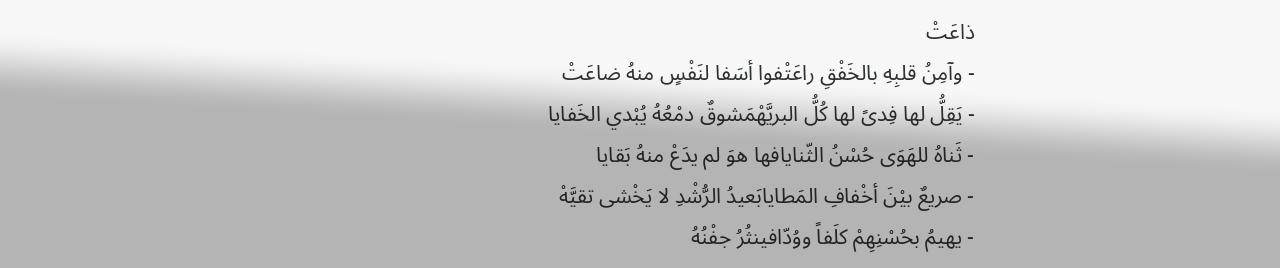ذاعَتْ
- وآمِنُ قلبِهِ بالخَفْقِ راعَتْفوا أسَفا لنَفْسٍ منهُ ضاعَتْ
- يَقِلُّ لها فِدىً لها كُلُّ البريَّهْمَشوقٌ دمْعُهُ يُبْدي الخَفايا
- ثَناهُ للهَوَى حُسْنُ الثّنايافها هوَ لم يدَعْ منهُ بَقايا
- صريعٌ بيْنَ أخْفافِ المَطايابَعيدُ الرُّشْدِ لا يَخْشى تقيَّهْ
- يهيمُ بحُسْنِهِمْ كلَفاً ووُدّافينثُرُ جفْنُهُ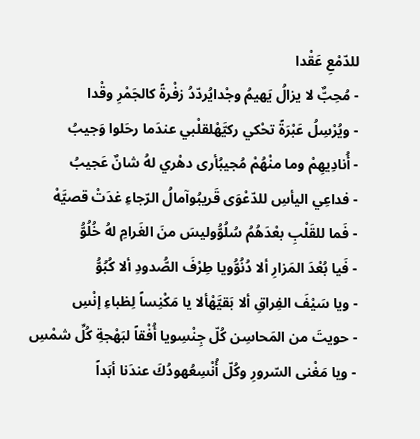للدّمْعِ عَقْدا
- مُحِبٌّ لا يزالُ يَهيمُ وجْدايُردّدُ زفْرةً كالجَمْرِ وقْدا
- ويُرْسِلُ عَبْرَةً تحْكي ركيَّهْلقلْبي عندَما رحَلوا وَجيبُ
- أُنادِيهِمْ وما منْهُمْ مُجيبُأرى دهْري لهُ شانٌ عَجيبُ
- فداعِي اليأسِ للدّعْوَى قَريبُوآمالُ الرّجاءِ غدَتْ قصيَّهْ
- فَما للقَلْبِ بعْدَهُمُ سُلُوُّوليسَ منَ الغَرامِ لهُ خُلُوُّ
- فَيا بُعْدَ المَزارِ ألا دُنُوُّويا طِرْفَ الصُّدودِ ألا كُبُوُّ
- ويا سَيْفَ الفِراقِ ألا بَقيَّهْألا يا مَكْنِساً لِظباءِ إنْسِ
- حويتَ من المَحاسِن كُلّ جِنْسِويا أُفْقاً لبَهْجةِ كُلِّ شمْسِ
- ويا مَغْنى السّرورِ وكُلّ أُنْسِعُهودُكَ عندَنا أبَداً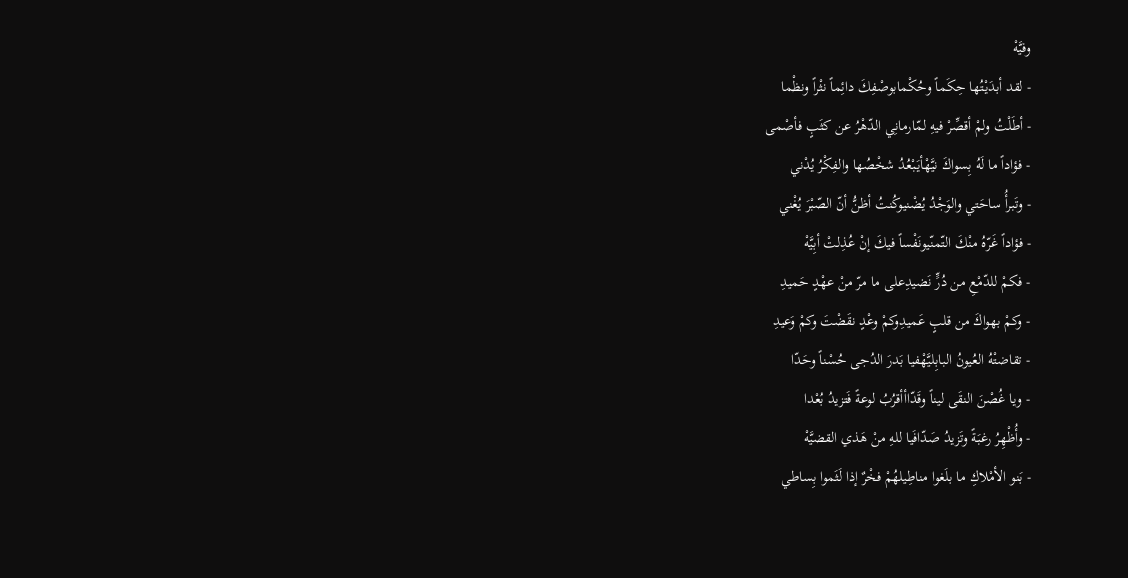وفيَّهْ
- لقد أبدَيْتُها حِكَماً وحُكْمابوصْفِكَ دائِماً نثْراً ونظْما
- أطَلْتُ ولمْ أقصِّرْ فيهِ لمّارمانِي الدّهْرُ عن كثَبٍ فأصْمى
- فؤاداً ما لَهُ بِسواكَ نيَّهْأيَبْعُدُ شخْصُها والفِكْرُ يُدْني
- وتَبرأُ ساحَتي والوَجْدُ يُضْنيوكُنتُ أظنُّ أنّ الصّبْرَ يُغْني
- فؤاداً غَرّهُ منْكَ التّمنّيونَفْساً فيكَ إنْ عُذِلتْ أبِيَّهْ
- فكمْ للدّمْعِ من دُرٍّ نَضيدِعلى ما مرّ منْ عهْدٍ حَميدِ
- وكمْ بهواكَ من قلبٍ عَميدِوكمْ وعْدٍ نقَضْتَ وكمْ وَعيدِ
- تقاضتْهُ العُيونُ البابِليَّهْفيا بَدرَ الدُجى حُسْناً وحَدّا
- ويا غُصْنَ النقَى ليناً وقَدّاأأقرُبُ لوعةً فَتزيدُ بُعْدا
- وأُظْهِرُ رغبَةً وتَزيدُ صَدّافَيا للهِ منْ هَذي القضيَّهْ
- بَنو الأمْلاكِ ما بلَغوا مناطِيلهُمْ فخْرٌ إذا لَثَموا بِساطي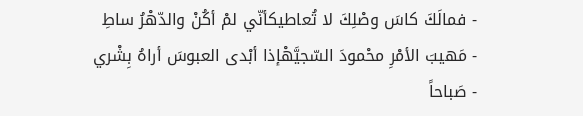- فمالَكَ كاسَ وصْلِكَ لا تُعاطيكأنّي لمْ أكُنْ والدّهْرُ ساطِ
- مَهيبَ الأمْرِ محْمودَ السّجيَّهْإذا أبْدى العبوسَ أراهُ بِشْري
- صَباحاً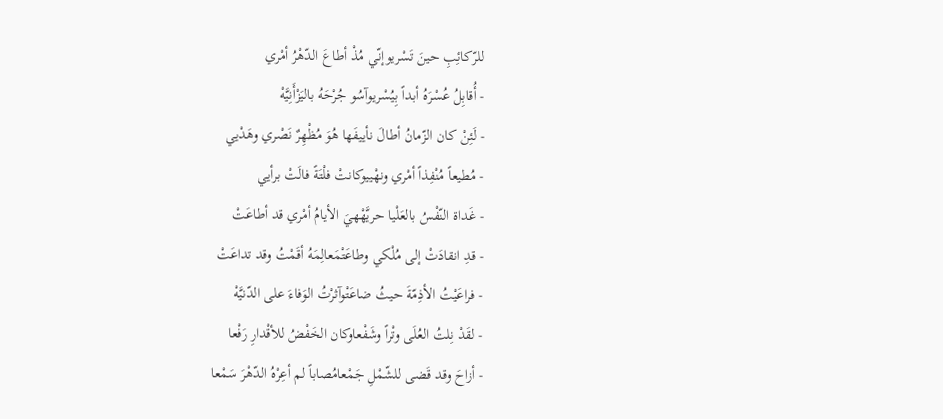للرّكائِبِ حينَ تَسْريوإنّي مُذْ أطاعَ الدّهْرُ أمْري
- أُقابِلُ عُسْرَهُ أبداً بِيُسْريوآسُو جُرْحَهُ باليَزْأَنِيَّهْ
- لَئِنْ كان الزّمانُ أطالَ نأييفَها هُوَ مُظْهِرٌ نَصْري وهَدْيي
- مُطيعاً مُنْفِذاً أمْري ونهْييوكانتْ فلْتَةً فالَتْ برأيي
- غَداة النّفْسُ بالعَلْيا حريَّهْهيَ الأيامُ أمْري قد أطاعَتْ
- قدِ انقادَتْ إلى مُلْكي وطاعَتْمَعالِمَهُ أقَمْتُ وقد تداعَتْ
- فراعَيْتُ الأذِمّةَ حيثُ ضاعَتْوآثرْتُ الوَفاءَ على الدّنيَّهْ
- لقَدْ نِلتُ العُلَى وتْراً وشَفْعاوكان الخَفْضُ للأقْدارِ رَفْعا
- أزاحَ وقد قَضى للشّمْلِ جَمْعامُصاباً لم أعِرْهُ الدّهْرَ سَمْعا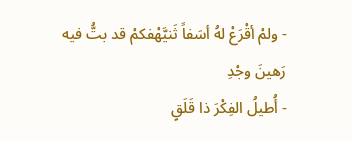- ولمْ أقْرَعْ لهُ أسَفاً ثَنيَّهْفكمْ قد بتُّ فيه رَهينَ وجْدِ
- أُطيلُ الفِكْرَ ذا قَلَقٍ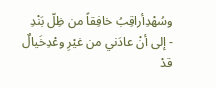وسُهْدِأراقِبُ خافِقاً من ظِلّ بَنْدِ
- إلى أنْ عادَني من غيْرِ وعْدِخَيالٌ قدْ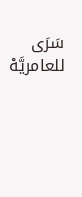سَرَى للعامريَّهْ